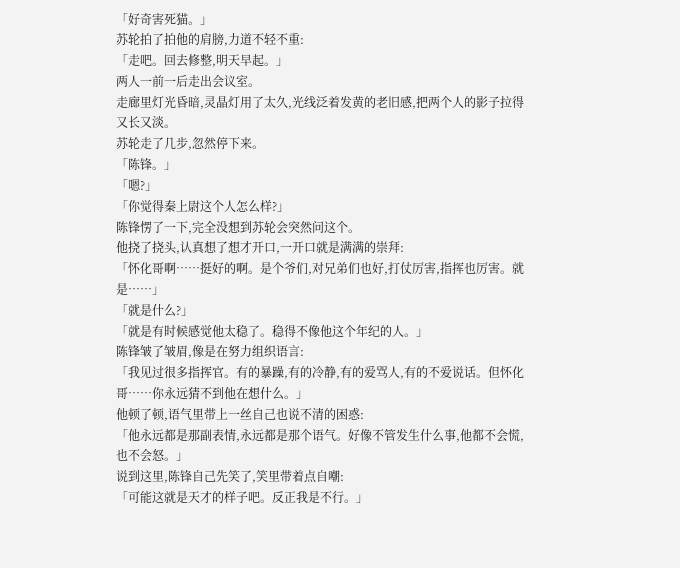「好奇害死猫。」
苏轮拍了拍他的肩膀,力道不轻不重:
「走吧。回去修整,明天早起。」
两人一前一后走出会议室。
走廊里灯光昏暗,灵晶灯用了太久,光线泛着发黄的老旧感,把两个人的影子拉得又长又淡。
苏轮走了几步,忽然停下来。
「陈锋。」
「嗯?」
「你觉得秦上尉这个人怎么样?」
陈锋愣了一下,完全没想到苏轮会突然问这个。
他挠了挠头,认真想了想才开口,一开口就是满满的崇拜:
「怀化哥啊……挺好的啊。是个爷们,对兄弟们也好,打仗厉害,指挥也厉害。就是……」
「就是什么?」
「就是有时候感觉他太稳了。稳得不像他这个年纪的人。」
陈锋皱了皱眉,像是在努力组织语言:
「我见过很多指挥官。有的暴躁,有的冷静,有的爱骂人,有的不爱说话。但怀化哥……你永远猜不到他在想什么。」
他顿了顿,语气里带上一丝自己也说不清的困惑:
「他永远都是那副表情,永远都是那个语气。好像不管发生什么事,他都不会慌,也不会怒。」
说到这里,陈锋自己先笑了,笑里带着点自嘲:
「可能这就是天才的样子吧。反正我是不行。」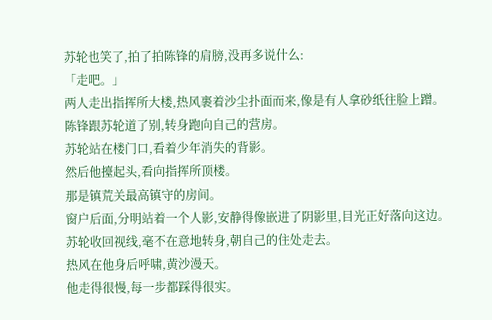苏轮也笑了,拍了拍陈锋的肩膀,没再多说什么:
「走吧。」
两人走出指挥所大楼,热风裹着沙尘扑面而来,像是有人拿砂纸往脸上蹭。
陈锋跟苏轮道了别,转身跑向自己的营房。
苏轮站在楼门口,看着少年消失的背影。
然后他擡起头,看向指挥所顶楼。
那是镇荒关最高镇守的房间。
窗户后面,分明站着一个人影,安静得像嵌进了阴影里,目光正好落向这边。
苏轮收回视线,毫不在意地转身,朝自己的住处走去。
热风在他身后呼啸,黄沙漫天。
他走得很慢,每一步都踩得很实。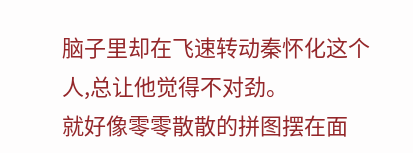脑子里却在飞速转动秦怀化这个人,总让他觉得不对劲。
就好像零零散散的拼图摆在面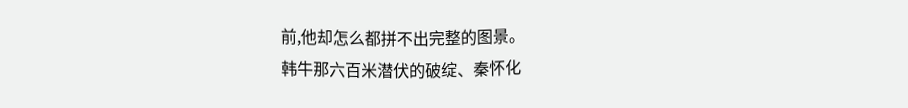前,他却怎么都拼不出完整的图景。
韩牛那六百米潜伏的破绽、秦怀化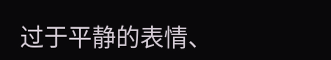过于平静的表情、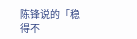陈锋说的「稳得不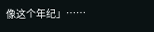像这个年纪」……